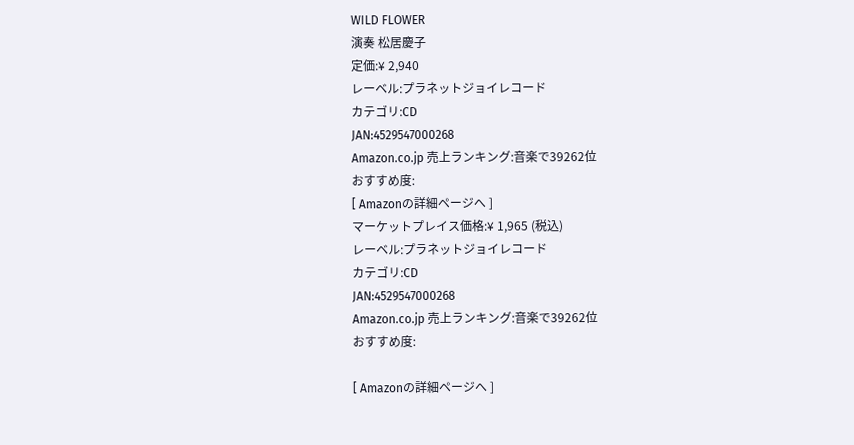WILD FLOWER
演奏 松居慶子
定価:¥ 2,940
レーベル:プラネットジョイレコード
カテゴリ:CD
JAN:4529547000268
Amazon.co.jp 売上ランキング:音楽で39262位
おすすめ度:
[ Amazonの詳細ページへ ]
マーケットプレイス価格:¥ 1,965 (税込)
レーベル:プラネットジョイレコード
カテゴリ:CD
JAN:4529547000268
Amazon.co.jp 売上ランキング:音楽で39262位
おすすめ度:

[ Amazonの詳細ページへ ]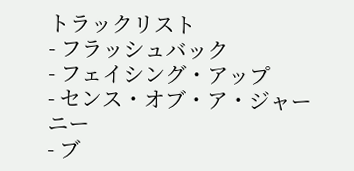トラックリスト
- フラッシュバック
- フェイシング・アップ
- センス・オブ・ア・ジャーニー
- ブ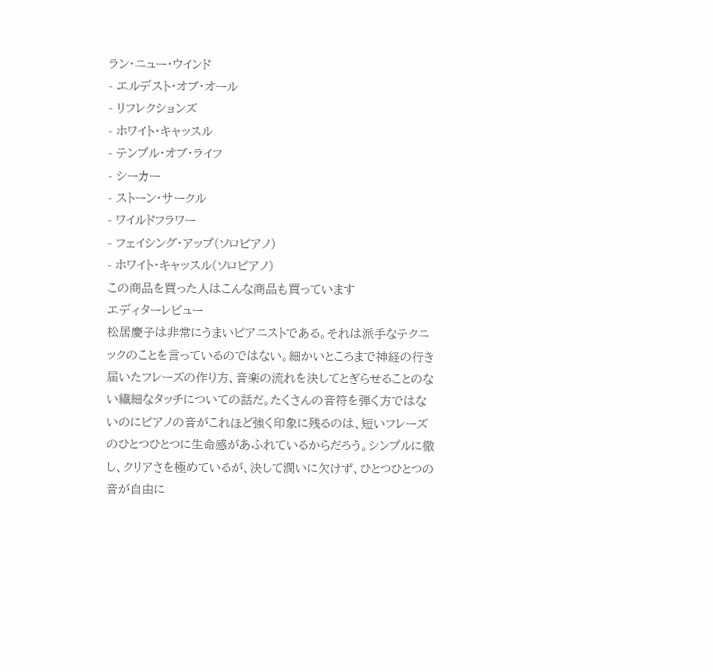ラン・ニュー・ウインド
- エルデスト・オブ・オール
- リフレクションズ
- ホワイト・キャッスル
- テンプル・オブ・ライフ
- シーカー
- ストーン・サークル
- ワイルドフラワー
- フェイシング・アップ(ソロピアノ)
- ホワイト・キャッスル(ソロピアノ)
この商品を買った人はこんな商品も買っています
エディターレビュー
松居慶子は非常にうまいピアニストである。それは派手なテクニックのことを言っているのではない。細かいところまで神経の行き届いたフレーズの作り方、音楽の流れを決してとぎらせることのない繊細なタッチについての話だ。たくさんの音符を弾く方ではないのにピアノの音がこれほど強く印象に残るのは、短いフレーズのひとつひとつに生命感があふれているからだろう。シンプルに徹し、クリアさを極めているが、決して潤いに欠けず、ひとつひとつの音が自由に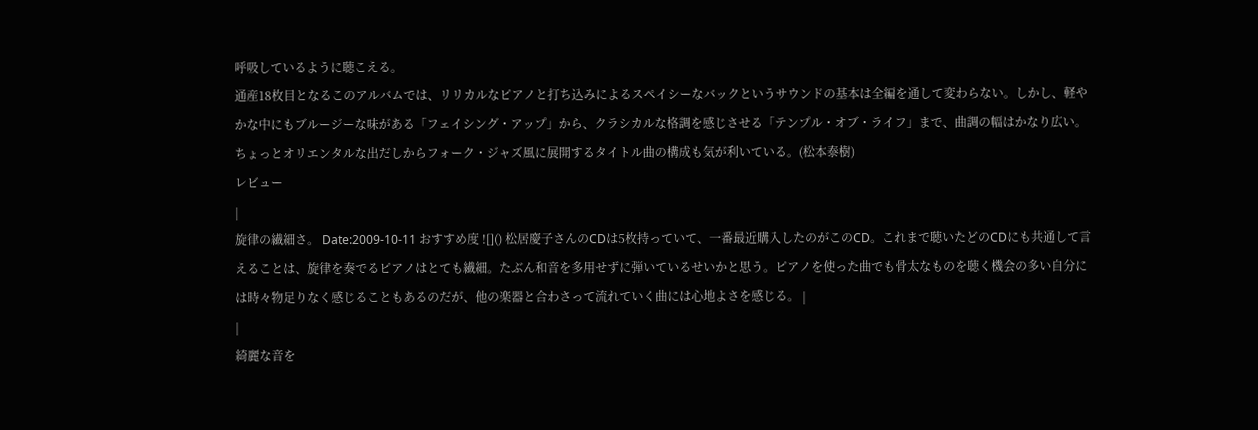呼吸しているように聴こえる。
通産18枚目となるこのアルバムでは、リリカルなピアノと打ち込みによるスペイシーなバックというサウンドの基本は全編を通して変わらない。しかし、軽やかな中にもブルージーな味がある「フェイシング・アップ」から、クラシカルな格調を感じさせる「テンプル・オブ・ライフ」まで、曲調の幅はかなり広い。ちょっとオリエンタルな出だしからフォーク・ジャズ風に展開するタイトル曲の構成も気が利いている。(松本泰樹)
レビュー
|
旋律の繊細さ。 Date:2009-10-11 おすすめ度 ![]() 松居慶子さんのCDは5枚持っていて、一番最近購入したのがこのCD。これまで聴いたどのCDにも共通して言えることは、旋律を奏でるピアノはとても繊細。たぶん和音を多用せずに弾いているせいかと思う。ピアノを使った曲でも骨太なものを聴く機会の多い自分には時々物足りなく感じることもあるのだが、他の楽器と合わさって流れていく曲には心地よさを感じる。 |
|
綺麗な音を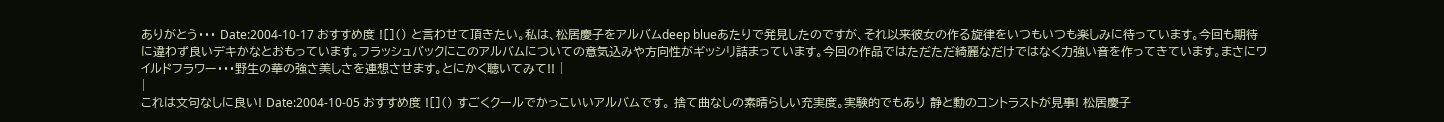ありがとう・・・ Date:2004-10-17 おすすめ度 ![]() と言わせて頂きたい。私は、松居慶子をアルバムdeep blueあたりで発見したのですが、それ以来彼女の作る旋律をいつもいつも楽しみに待っています。今回も期待に違わず良いデキかなとおもっています。フラッシュバックにこのアルバムについての意気込みや方向性がギッシリ詰まっています。今回の作品ではただただ綺麗なだけではなく力強い音を作ってきています。まさにワイルドフラワー・・・野生の華の強さ美しさを連想させます。とにかく聴いてみて!! |
|
これは文句なしに良い! Date:2004-10-05 おすすめ度 ![]() すごくクールでかっこいいアルバムです。 捨て曲なしの素晴らしい充実度。実験的でもあり 静と動のコントラストが見事! 松居慶子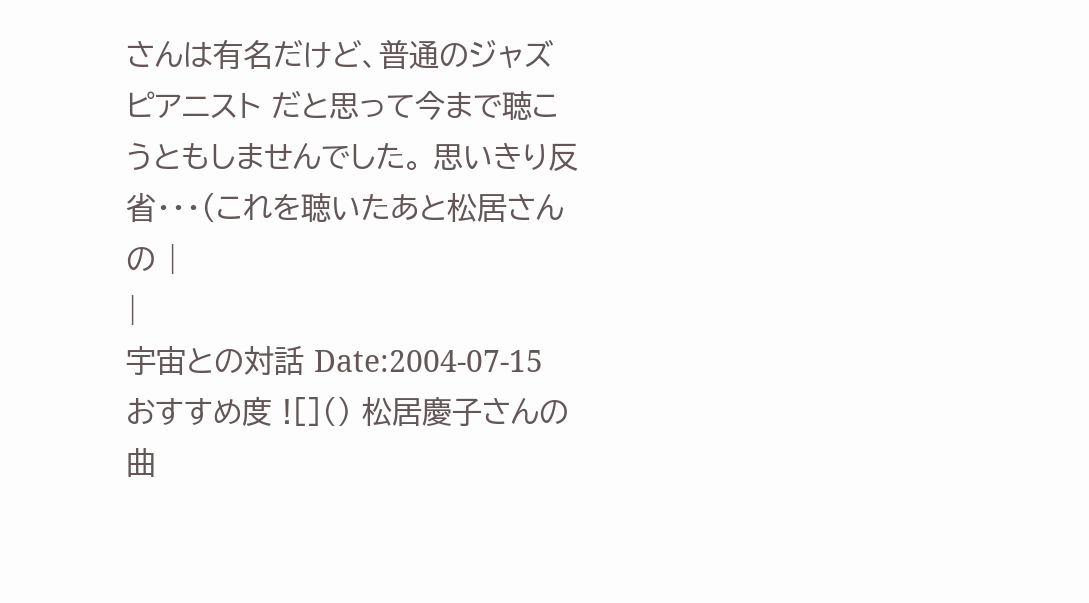さんは有名だけど、普通のジャズピアニスト だと思って今まで聴こうともしませんでした。 思いきり反省・・・(これを聴いたあと松居さんの |
|
宇宙との対話 Date:2004-07-15 おすすめ度 ![]() 松居慶子さんの曲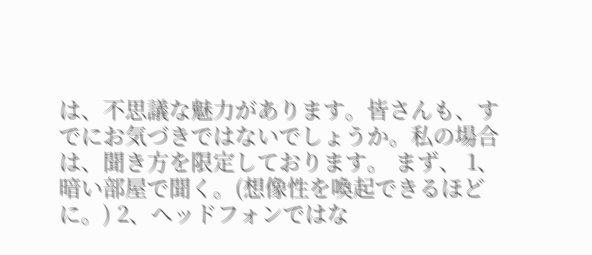は、不思議な魅力があります。皆さんも、すでにお気づきではないでしょうか。私の場合は、聞き方を限定しております。 まず、 1、暗い部屋で聞く。(想像性を喚起できるほどに。) 2、ヘッドフォンではな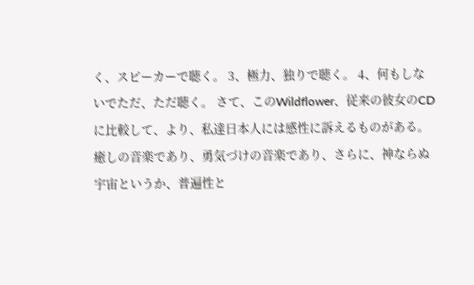く、スピーカーで聴く。 3、極力、独りで聴く。 4、何もしないでただ、ただ聴く。 さて、このWildflower、従来の彼女のCDに比較して、より、私達日本人には感性に訴えるものがある。癒しの音楽であり、勇気づけの音楽であり、さらに、神ならぬ宇宙というか、普遍性と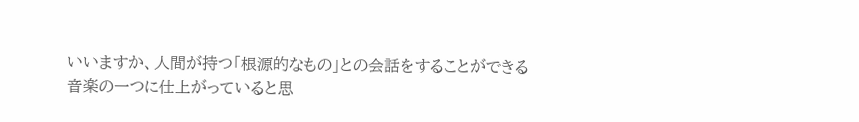いいますか、人間が持つ「根源的なもの」との会話をすることができる音楽の一つに仕上がっていると思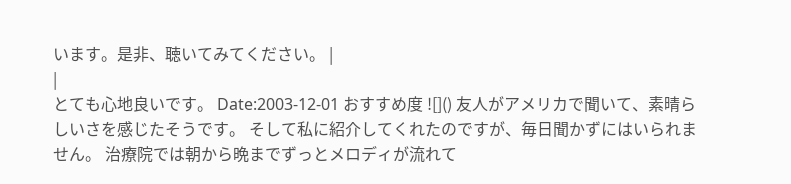います。是非、聴いてみてください。 |
|
とても心地良いです。 Date:2003-12-01 おすすめ度 ![]() 友人がアメリカで聞いて、素晴らしいさを感じたそうです。 そして私に紹介してくれたのですが、毎日聞かずにはいられません。 治療院では朝から晩までずっとメロディが流れて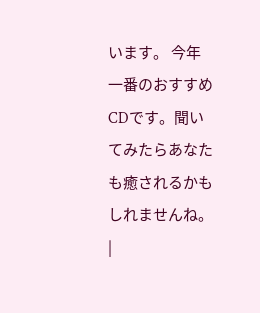います。 今年一番のおすすめCDです。聞いてみたらあなたも癒されるかもしれませんね。 |